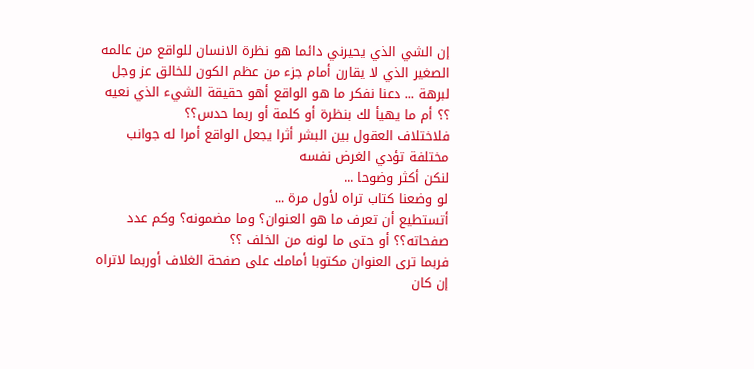إن الشي الذي يحيرني دائما هو نظرة الانسان للواقع من عالمه الصغير الذي لا يقارن أمام جزء من عظم الكون للخالق عز وجل
لبرهة ... دعنا نفكر ما هو الواقع أهو حقيقة الشيء الذي نعيه ؟؟ أم ما يهيأ لك بنظرة أو كلمة أو ربما حدس؟؟
فلاختلاف العقول بين البشر أثرا يجعل الواقع أمرا له جوانب مختلفة تؤدي الغرض نفسه
لنكن أكثر وضوحا ...
لو وضعنا كتاب تراه لأول مرة ...
أتستطيع أن تعرف ما هو العنوان؟ وما مضمونه؟ وكم عدد صفحاته؟؟ أو حتى ما لونه من الخلف ؟؟
فربما ترى العنوان مكتوبا أمامك على صفحة الغلاف أوربما لاتراه إن كان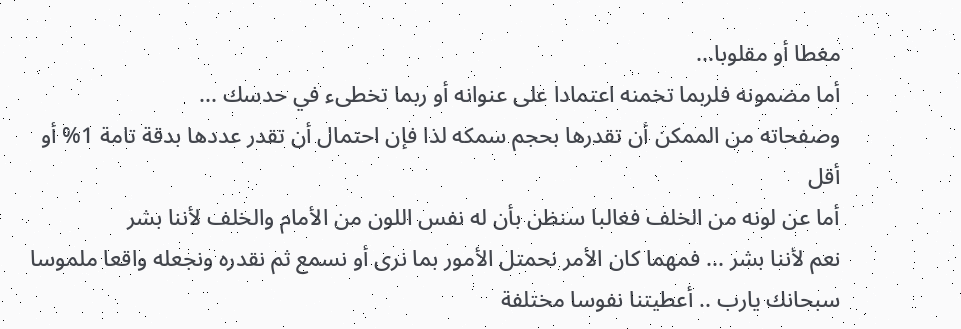مغطا أو مقلوبا...
أما مضمونه فلربما تخمنه اعتمادا على عنوانه أو ربما تخطىء في حدسك ...
وصفحاته من الممكن أن تقدرها بحجم سمكه لذا فإن احتمال أن تقدر عددها بدقة تامة 1% أو أقل
أما عن لونه من الخلف فغالبا سنظن بأن له نفس اللون من الأمام والخلف لأننا بشر
نعم لأننا بشر ... فمهما كان الأمر نحمتل الأمور بما نرى أو نسمع ثم نقدره ونجعله واقعا ملموسا
سبحانك يارب .. أعطيتنا نفوسا مختلفة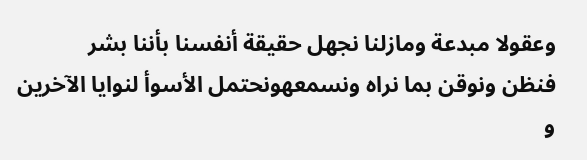وعقولا مبدعة ومازلنا نجهل حقيقة أنفسنا بأننا بشر
فنظن ونوقن بما نراه ونسمعهونحتمل الأسوأ لنوايا الآخرين و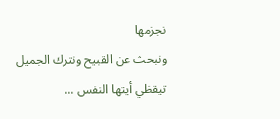نجزمها
ونبحث عن القبيح ونترك الجميل
تيقظي أيتها النفس ...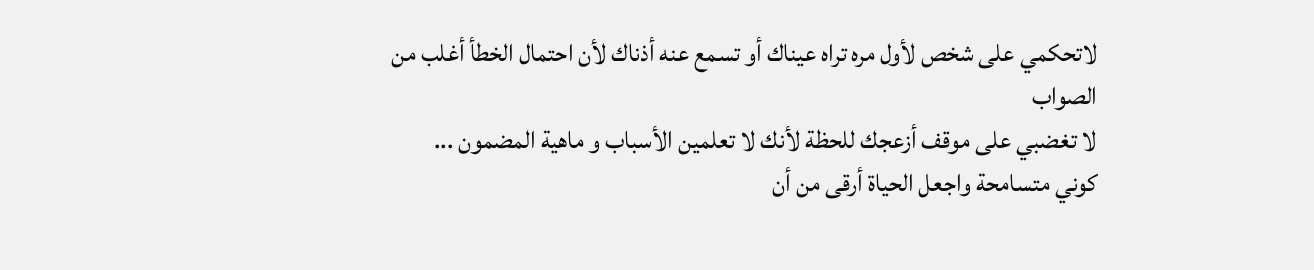لاتحكمي على شخص لأول مره تراه عيناك أو تسمع عنه أذناك لأن احتمال الخطأ أغلب من الصواب
لا تغضبي على موقف أزعجك للحظة لأنك لا تعلمين الأسباب و ماهية المضمون ...
كوني متسامحة واجعل الحياة أرقى من أن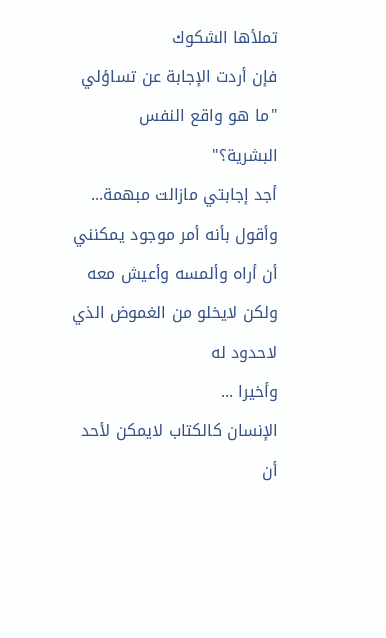تملأها الشكوك
فإن أردت الإجابة عن تساؤلي "ما هو واقع النفس البشرية؟"
أجد إجابتي مازالت مبهمة... وأقول بأنه أمر موجود يمكنني أن أراه وألمسه وأعيش معه ولكن لايخلو من الغموض الذي لاحدود له
وأخيرا ...
الإنسان كالكتاب لايمكن لأحد أن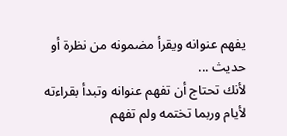يفهم عنوانه ويقرأ مضمونه من نظرة أو حديث ...
لأنك تحتاج أن تفهم عنوانه وتبدأ بقراءته لأيام وربما تختمه ولم تفهم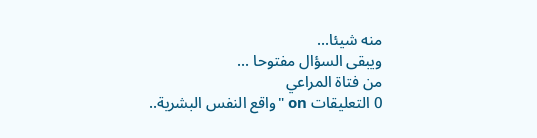منه شيئا...
ويبقى السؤال مفتوحا ...
من فتاة المراعي
0 التعليقات on "واقع النفس البشرية..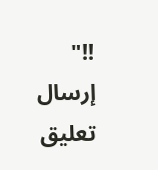!!"
إرسال تعليق